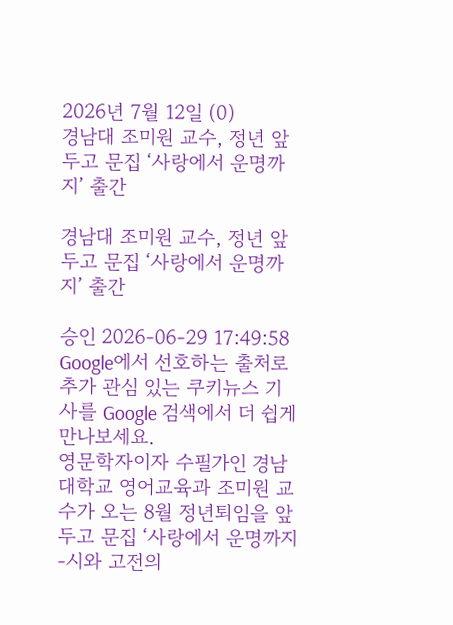2026년 7월 12일 (0)
경남대 조미원 교수, 정년 앞두고 문집 ‘사랑에서 운명까지’ 출간

경남대 조미원 교수, 정년 앞두고 문집 ‘사랑에서 운명까지’ 출간

승인 2026-06-29 17:49:58
Google에서 선호하는 출처로 추가 관심 있는 쿠키뉴스 기사를 Google 검색에서 더 쉽게 만나보세요.
영문학자이자 수필가인 경남대학교 영어교육과 조미원 교수가 오는 8월 정년퇴임을 앞두고 문집 ‘사랑에서 운명까지-시와 고전의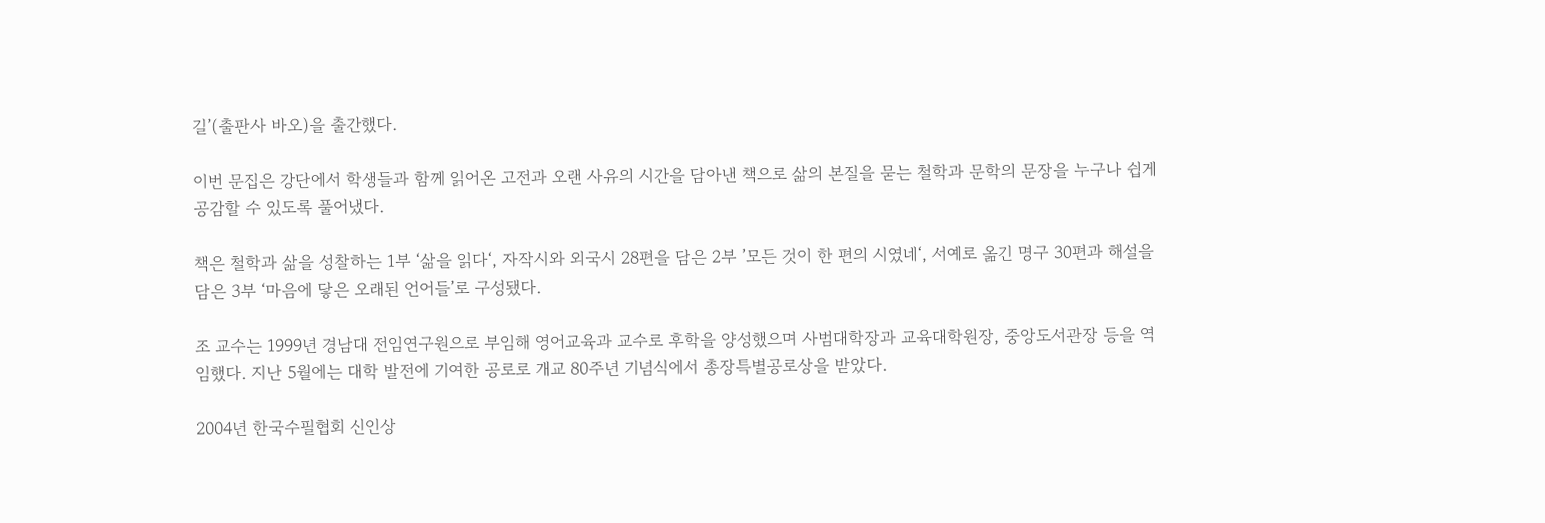길’(출판사 바오)을 출간했다.

이번 문집은 강단에서 학생들과 함께 읽어온 고전과 오랜 사유의 시간을 담아낸 책으로 삶의 본질을 묻는 철학과 문학의 문장을 누구나 쉽게 공감할 수 있도록 풀어냈다.

책은 철학과 삶을 성찰하는 1부 ‘삶을 읽다‘, 자작시와 외국시 28편을 담은 2부 ’모든 것이 한 편의 시였네‘, 서예로 옮긴 명구 30편과 해설을 담은 3부 ‘마음에 닿은 오래된 언어들’로 구성됐다.

조 교수는 1999년 경남대 전임연구원으로 부임해 영어교육과 교수로 후학을 양성했으며 사범대학장과 교육대학원장, 중앙도서관장 등을 역임했다. 지난 5월에는 대학 발전에 기여한 공로로 개교 80주년 기념식에서 총장특별공로상을 받았다.

2004년 한국수필협회 신인상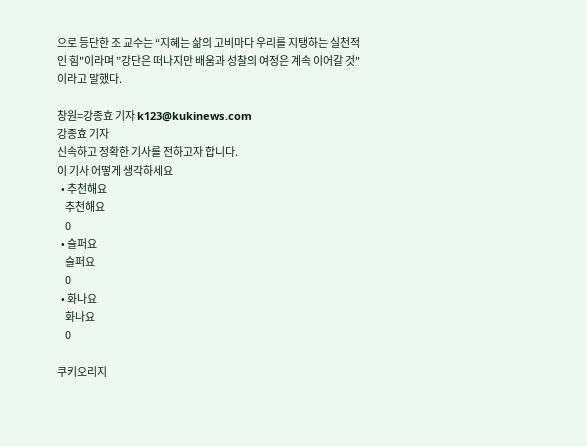으로 등단한 조 교수는 “지혜는 삶의 고비마다 우리를 지탱하는 실천적인 힘"이라며 ”강단은 떠나지만 배움과 성찰의 여정은 계속 이어갈 것"이라고 말했다.

창원=강종효 기자 k123@kukinews.com
강종효 기자
신속하고 정확한 기사를 전하고자 합니다.
이 기사 어떻게 생각하세요
  • 추천해요
    추천해요
    0
  • 슬퍼요
    슬퍼요
    0
  • 화나요
    화나요
    0

쿠키오리지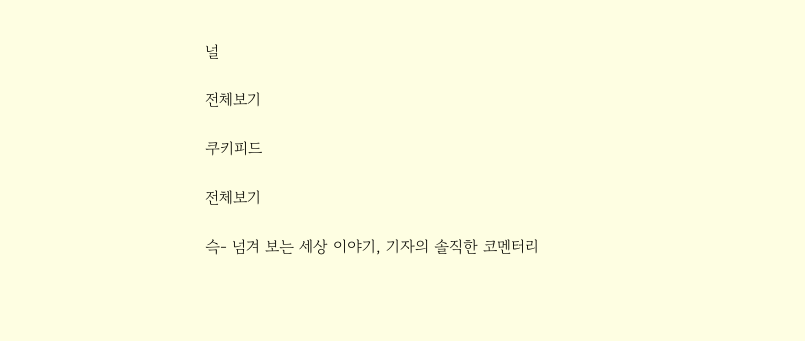널

전체보기

쿠키피드

전체보기

슥- 넘겨 보는 세상 이야기, 기자의 솔직한 코멘터리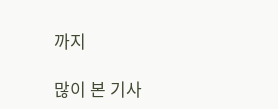까지

많이 본 기사